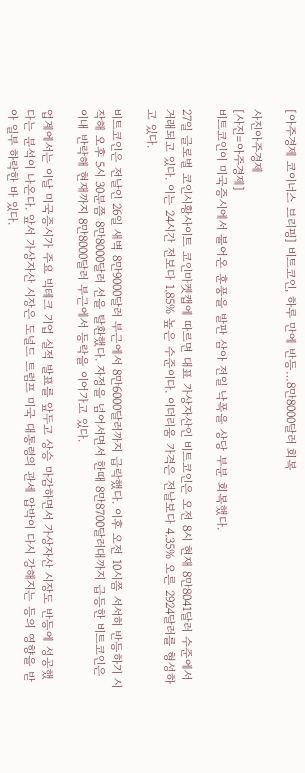[아주경제 코이너스 브리핑] 비트코인, 하루 만에 반등…8만8000달러 회복

사진아주경제
[사진=아주경제]
비트코인이 미국증시에서 불어온 훈풍을 발판 삼아 전일 낙폭을 상당 부분 회복했다.

27일 글로벌 코인시황사이트 코인마켓캡에 따르면 대표 가상자산인 비트코인은 오전 8시 현재 8만8041달러 수준에서 거래되고 있다. 이는 24시간 전보다 1.85% 높은 수준이다. 이더리움 가격은 전날보다 4.35% 오른 2924달러를 형성하고 있다.

비트코인은 전날인 26일 새벽 8만9000달러 부근에서 8만6000달러까지 급락했다. 이후 오전 10시쯤 서서히 반등하기 시작해 오후 5시 30분쯤 8만8000달러 선을 탈환했다. 자정을 넘어서면서 한때 8만8700달러대까지 급등한 비트코인은 이내 반락해 현재까지 8만8000달러 부근에서 등락을 이어가고 있다.

업계에서는 이날 미국증시가 주요 빅테크 기업 실적 발표를 앞두고 상승 마감하면서 가상자산 시장도 반등에 성공했다는 분석이 나온다. 앞서 가상자산 시장은 도널드 트럼프 미국 대통령의 관세 압박이 다시 강해지는 등의 영향을 받아 일부 하락한 바 있다.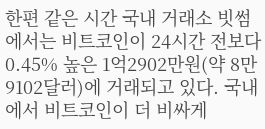한편 같은 시간 국내 거래소 빗썸에서는 비트코인이 24시간 전보다 0.45% 높은 1억2902만원(약 8만9102달러)에 거래되고 있다. 국내에서 비트코인이 더 비싸게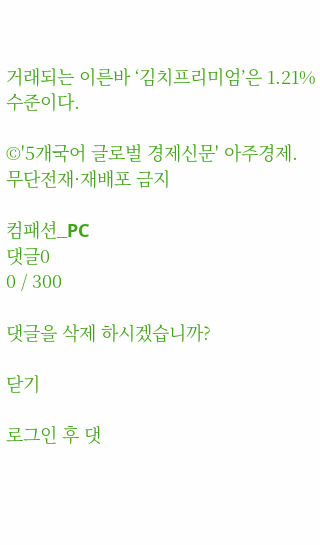거래되는 이른바 ‘김치프리미엄’은 1.21% 수준이다.

©'5개국어 글로벌 경제신문' 아주경제. 무단전재·재배포 금지

컴패션_PC
댓글0
0 / 300

댓글을 삭제 하시겠습니까?

닫기

로그인 후 댓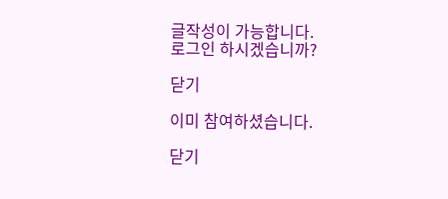글작성이 가능합니다.
로그인 하시겠습니까?

닫기

이미 참여하셨습니다.

닫기